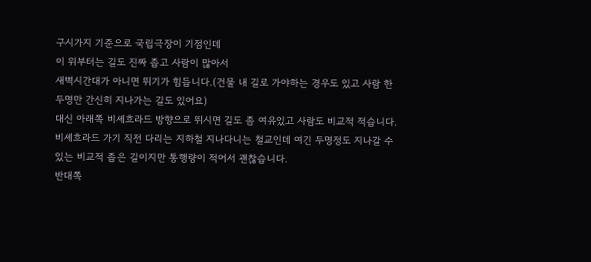구시가지 기준으로 국립극장이 기점인데
이 위부터는 길도 진짜 좁고 사람이 많아서
새벽시간대가 아니면 뛰기가 힘듭니다.(건물 내 길로 가야하는 경우도 있고 사람 한두명만 간신히 지나가는 길도 있어요)
대신 아래쪽 비셰흐라드 방향으로 뛰시면 길도 좀 여유있고 사람도 비교적 적습니다.
비셰흐라드 가기 직전 다리는 지하철 지나다니는 철교인데 여긴 두명정도 지나갈 수 있는 비교적 좁은 길이지만 통행량이 적어서 괜찮습니다.
반대쪽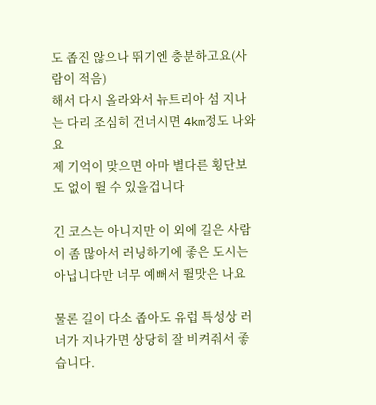도 좁진 않으나 뛰기엔 충분하고요(사람이 적음)
해서 다시 올라와서 뉴트리아 섬 지나는 다리 조심히 건너시면 4km정도 나와요
제 기억이 맞으면 아마 별다른 횡단보도 없이 뛸 수 있을겁니다

긴 코스는 아니지만 이 외에 길은 사람이 좀 많아서 러닝하기에 좋은 도시는 아닙니다만 너무 예뻐서 뛸맛은 나요

물론 길이 다소 좁아도 유럽 특성상 러너가 지나가면 상당히 잘 비켜줘서 좋습니다.